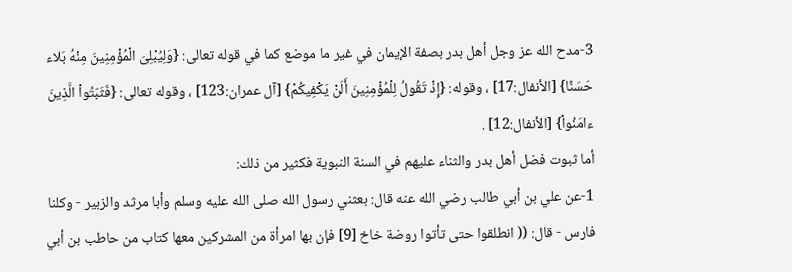3-مدح الله عز وجل أهل بدر بصفة الإيمان في غير ما موضع كما في قوله تعالى: {وَلِيُبْلِىَ الْمُؤْمِنِينَ مِنْهُ بَلاء حَسَنًا} [الأنفال:17] ، وقوله: {إِذْ تَقُولُ لِلْمُؤْمِنِينَ أَلَنْ يَكْفِيكُمْ} [آل عمران:123] ، وقوله تعالى: {فَثَبّتُواْ الَّذِينَ ءامَنُواْ} [الأنفال:12] .
أما ثبوت فضل أهل بدر والثناء عليهم في السنة النبوية فكثير من ذلك:
1-عن علي بن أبي طالب رضي الله عنه قال: بعثني رسول الله صلى الله عليه وسلم وأبا مرثد والزبير - وكلنا فارس - قال: (( انطلقوا حتى تأتوا روضة خاخ [9] فإن بها امرأة من المشركين معها كتاب من حاطب بن أبي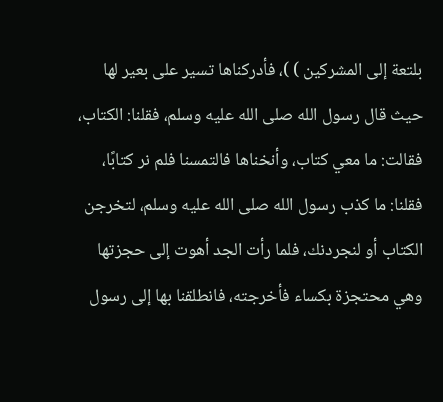بلتعة إلى المشركين ) )، فأدركناها تسير على بعير لها حيث قال رسول الله صلى الله عليه وسلم، فقلنا: الكتاب، فقالت: ما معي كتاب، وأنخناها فالتمسنا فلم نر كتابًا، فقلنا: ما كذب رسول الله صلى الله عليه وسلم، لتخرجن الكتاب أو لنجردنك، فلما رأت الجد أهوت إلى حجزتها وهي محتجزة بكساء فأخرجته، فانطلقنا بها إلى رسول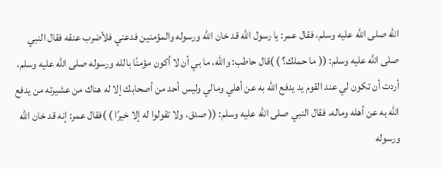الله صلى الله عليه وسلم، فقال عمر: يا رسول الله قد خان الله ورسوله والمؤمنين فدعني فلأضرب عنقه فقال النبي صلى الله عليه وسلم: (( ما حملك؟ ) )قال حاطب: والله، ما بي أن لا أكون مؤمنًا بالله ورسوله صلى الله عليه وسلم، أردت أن تكون لي عند القوم يد يدفع الله به عن أهلي ومالي وليس أحد من أصحابك إلا له هناك من عشيرته من يدفع الله به عن أهله وماله، فقال النبي صلى الله عليه وسلم: (( صدق، ولا تقولوا له إلا خيرًا ) )فقال عمر: إنه قد خان الله ورسوله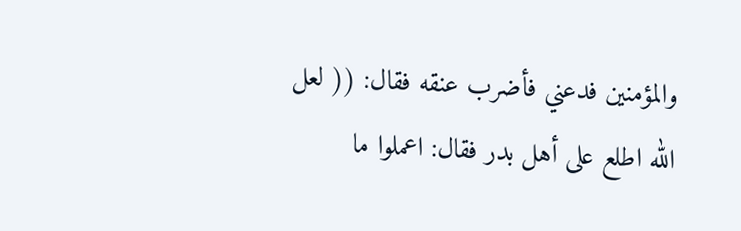والمؤمنين فدعني فأضرب عنقه فقال: (( لعل الله اطلع على أهل بدر فقال: اعملوا ما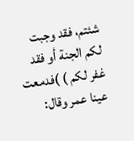شئتم، فقد وجبت لكم الجنة أو فقد غفر لكم ) )فدمعت عينا عمر وقال: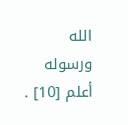الله ورسوله أعلم [10] .